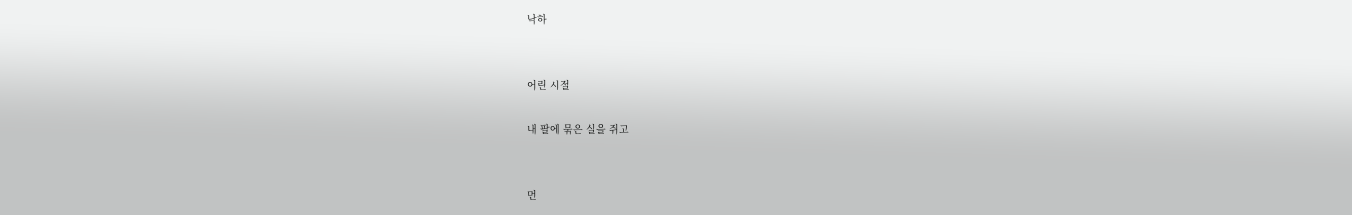낙하


어린 시절

내 팔에 묶은 실을 쥐고


먼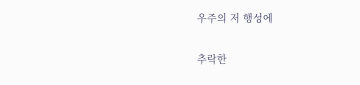우주의 저 행성에

추락한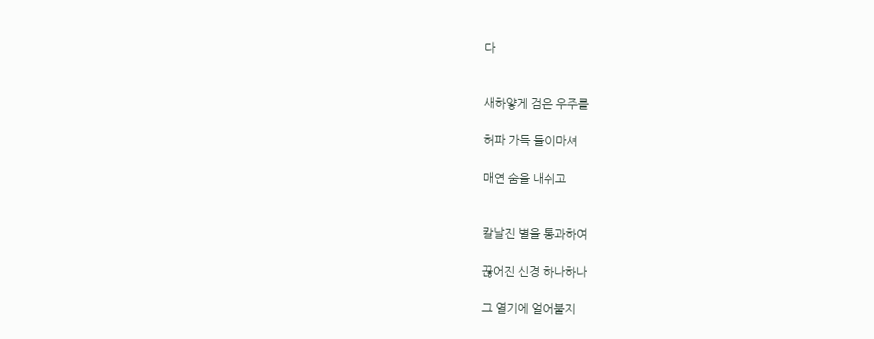다


새하얗게 검은 우주를

허파 가득 들이마셔

매연 숨을 내쉬고


칼날진 별을 통과하여

끊어진 신경 하나하나

그 열기에 얼어붙지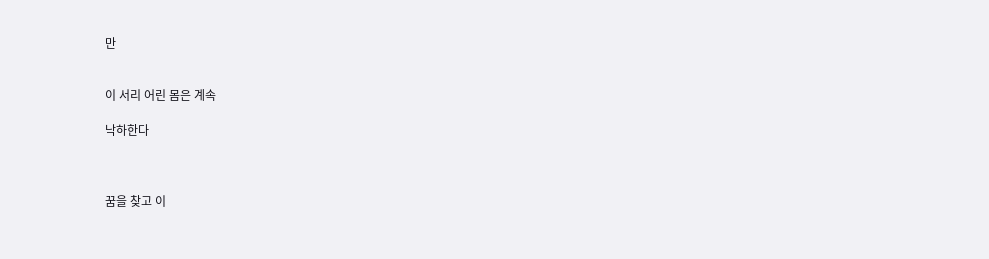만


이 서리 어린 몸은 계속

낙하한다



꿈을 찾고 이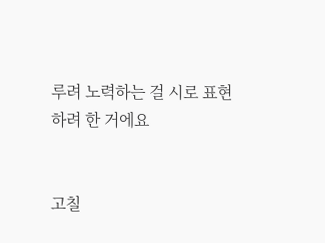루려 노력하는 걸 시로 표현하려 한 거에요


고칠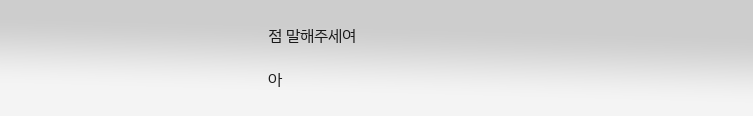점 말해주세여

아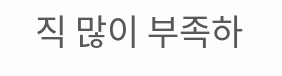직 많이 부족하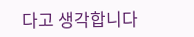다고 생각합니다